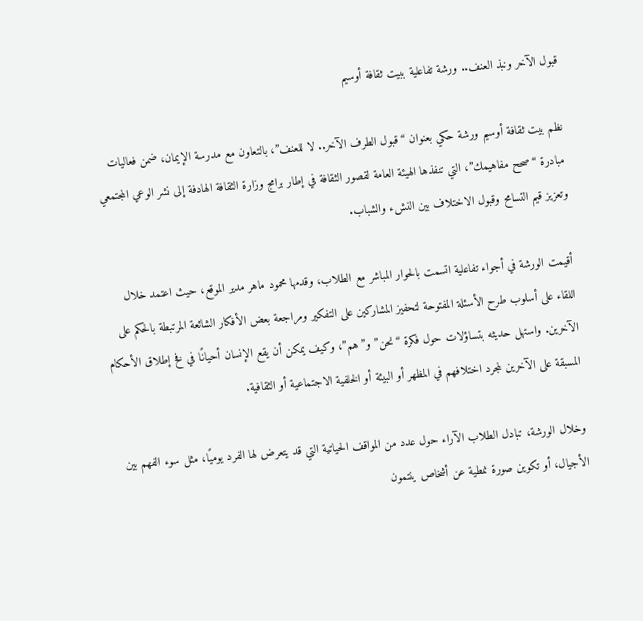قبول الآخر ونبذ العنف.. ورشة تفاعلية ببيت ثقافة أوسيم

نظم بيت ثقافة أوسيم ورشة حكي بعنوان “قبول الطرف الآخر.. لا للعنف”، بالتعاون مع مدرسة الإيمان، ضمن فعاليات مبادرة “صحح مفاهيمك”، التي تنفذها الهيئة العامة لقصور الثقافة في إطار برامج وزارة الثقافة الهادفة إلى نشر الوعي المجتمعي وتعزيز قيم التسامح وقبول الاختلاف بين النشء والشباب.

أقيمت الورشة في أجواء تفاعلية اتسمت بالحوار المباشر مع الطلاب، وقدمها محمود ماهر مدير الموقع، حيث اعتمد خلال اللقاء على أسلوب طرح الأسئلة المفتوحة لتحفيز المشاركين على التفكير ومراجعة بعض الأفكار الشائعة المرتبطة بالحكم على الآخرين. واستهل حديثه بتساؤلات حول فكرة “نحن” و”هم”، وكيف يمكن أن يقع الإنسان أحيانًا في فخ إطلاق الأحكام المسبقة على الآخرين لمجرد اختلافهم في المظهر أو البيئة أو الخلفية الاجتماعية أو الثقافية.

وخلال الورشة، تبادل الطلاب الآراء حول عدد من المواقف الحياتية التي قد يتعرض لها الفرد يوميًا، مثل سوء الفهم بين الأجيال، أو تكوين صورة نمطية عن أشخاص ينتمون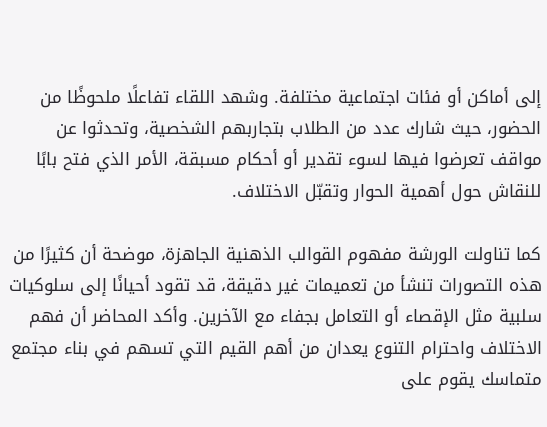إلى أماكن أو فئات اجتماعية مختلفة. وشهد اللقاء تفاعلًا ملحوظًا من الحضور، حيث شارك عدد من الطلاب بتجاربهم الشخصية، وتحدثوا عن مواقف تعرضوا فيها لسوء تقدير أو أحكام مسبقة، الأمر الذي فتح بابًا للنقاش حول أهمية الحوار وتقبّل الاختلاف.

كما تناولت الورشة مفهوم القوالب الذهنية الجاهزة، موضحة أن كثيرًا من هذه التصورات تنشأ من تعميمات غير دقيقة، قد تقود أحيانًا إلى سلوكيات سلبية مثل الإقصاء أو التعامل بجفاء مع الآخرين. وأكد المحاضر أن فهم الاختلاف واحترام التنوع يعدان من أهم القيم التي تسهم في بناء مجتمع متماسك يقوم على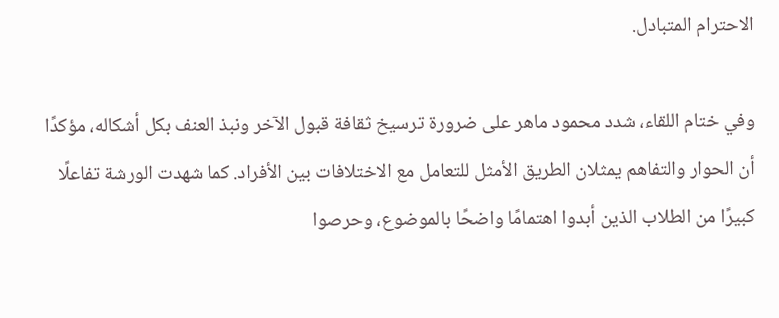الاحترام المتبادل.

وفي ختام اللقاء، شدد محمود ماهر على ضرورة ترسيخ ثقافة قبول الآخر ونبذ العنف بكل أشكاله، مؤكدًا أن الحوار والتفاهم يمثلان الطريق الأمثل للتعامل مع الاختلافات بين الأفراد. كما شهدت الورشة تفاعلًا كبيرًا من الطلاب الذين أبدوا اهتمامًا واضحًا بالموضوع، وحرصوا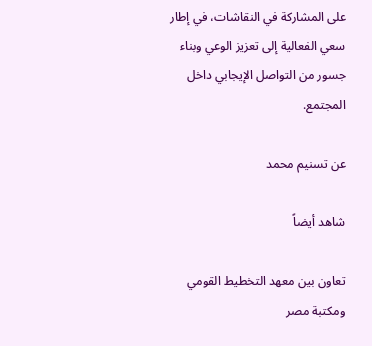على المشاركة في النقاشات، في إطار سعي الفعالية إلى تعزيز الوعي وبناء جسور من التواصل الإيجابي داخل المجتمع.

عن تسنيم محمد

شاهد أيضاً

تعاون بين معهد التخطيط القومي ومكتبة مصر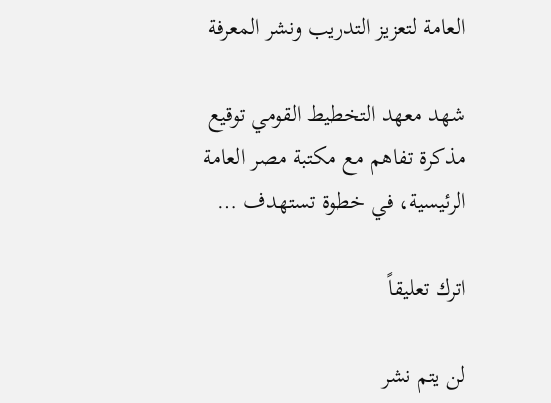العامة لتعزيز التدريب ونشر المعرفة

شهد معهد التخطيط القومي توقيع مذكرة تفاهم مع مكتبة مصر العامة الرئيسية، في خطوة تستهدف …

اترك تعليقاً

لن يتم نشر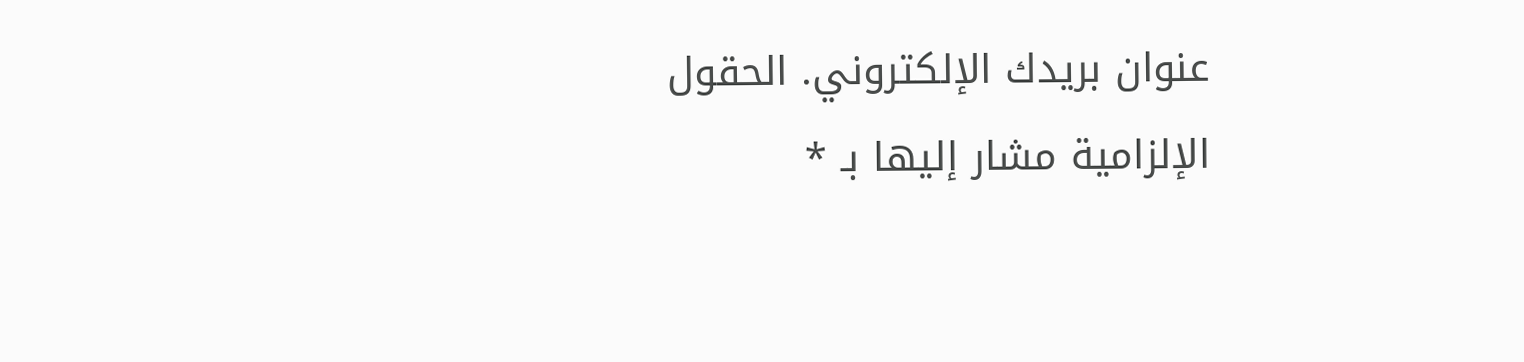عنوان بريدك الإلكتروني. الحقول الإلزامية مشار إليها بـ *